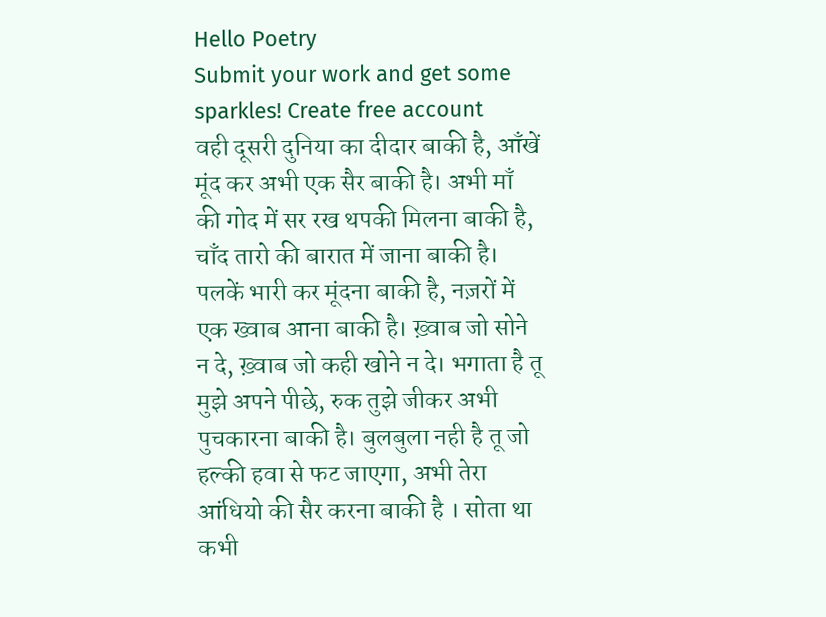Hello Poetry
Submit your work and get some sparkles! Create free account
वही दूसरी दुनिया का दीदार बाकी है, आँखें मूंद कर अभी एक सैर बाकी है। अभी माँ की गोद में सर रख थपकी मिलना बाकी है, चाँद तारो की बारात में जाना बाकी है। पलकें भारी कर मूंदना बाकी है, नज़रों में एक ख्वाब आना बाकी है। ख़्वाब जो सोने न दे, ख़्वाब जो कही खोने न दे। भगाता है तू मुझे अपने पीछे, रुक तुझे जीकर अभी पुचकारना बाकी है। बुलबुला नही है तू जो हल्की हवा से फट जाएगा, अभी तेरा आंधियो की सैर करना बाकी है । सोता था कभी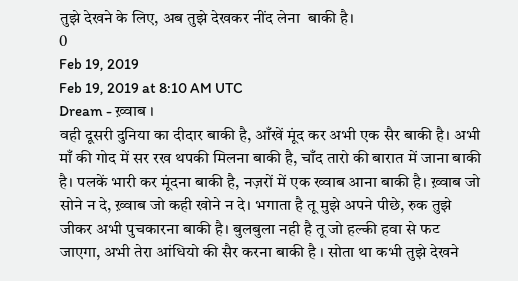तुझे देखने के लिए, अब तुझे देखकर नींद लेना  बाकी है।
0
Feb 19, 2019
Feb 19, 2019 at 8:10 AM UTC
Dream - ख़्वाब ।
वही दूसरी दुनिया का दीदार बाकी है, आँखें मूंद कर अभी एक सैर बाकी है। अभी माँ की गोद में सर रख थपकी मिलना बाकी है, चाँद तारो की बारात में जाना बाकी है। पलकें भारी कर मूंदना बाकी है, नज़रों में एक ख्वाब आना बाकी है। ख़्वाब जो सोने न दे, ख़्वाब जो कही खोने न दे। भगाता है तू मुझे अपने पीछे, रुक तुझे जीकर अभी पुचकारना बाकी है। बुलबुला नही है तू जो हल्की हवा से फट जाएगा, अभी तेरा आंधियो की सैर करना बाकी है । सोता था कभी तुझे देखने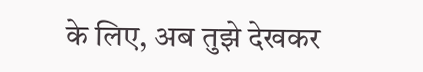के लिए, अब तुझे देखकर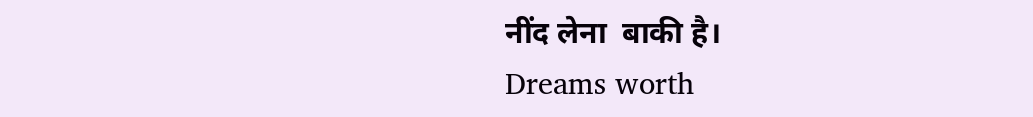नींद लेना  बाकी है।
Dreams worth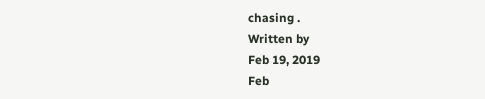chasing .
Written by
Feb 19, 2019
Feb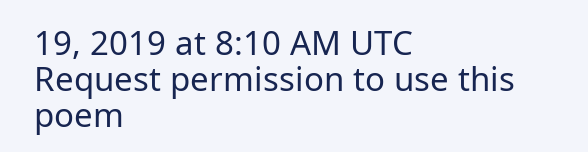19, 2019 at 8:10 AM UTC
Request permission to use this poem